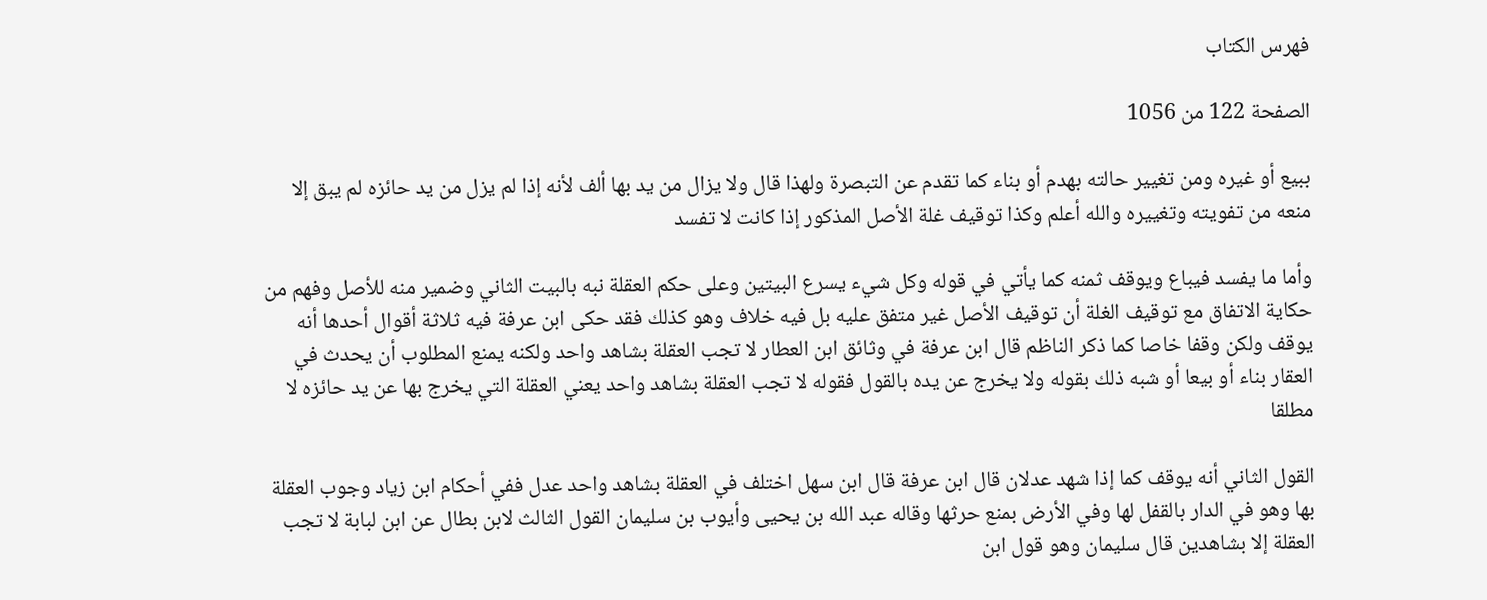فهرس الكتاب

الصفحة 122 من 1056

ببيع أو غيره ومن تغيير حالته بهدم أو بناء كما تقدم عن التبصرة ولهذا قال ولا يزال من يد بها ألف لأنه إذا لم يزل من يد حائزه لم يبق إلا منعه من تفويته وتغييره والله أعلم وكذا توقيف غلة الأصل المذكور إذا كانت لا تفسد

وأما ما يفسد فيباع ويوقف ثمنه كما يأتي في قوله وكل شيء يسرع البيتين وعلى حكم العقلة نبه بالبيت الثاني وضمير منه للأصل وفهم من حكاية الاتفاق مع توقيف الغلة أن توقيف الأصل غير متفق عليه بل فيه خلاف وهو كذلك فقد حكى ابن عرفة فيه ثلاثة أقوال أحدها أنه يوقف ولكن وقفا خاصا كما ذكر الناظم قال ابن عرفة في وثائق ابن العطار لا تجب العقلة بشاهد واحد ولكنه يمنع المطلوب أن يحدث في العقار بناء أو بيعا أو شبه ذلك بقوله ولا يخرج عن يده بالقول فقوله لا تجب العقلة بشاهد واحد يعني العقلة التي يخرج بها عن يد حائزه لا مطلقا

القول الثاني أنه يوقف كما إذا شهد عدلان قال ابن عرفة قال ابن سهل اختلف في العقلة بشاهد واحد عدل ففي أحكام ابن زياد وجوب العقلة بها وهو في الدار بالقفل لها وفي الأرض بمنع حرثها وقاله عبد الله بن يحيى وأيوب بن سليمان القول الثالث لابن بطال عن ابن لبابة لا تجب العقلة إلا بشاهدين قال سليمان وهو قول ابن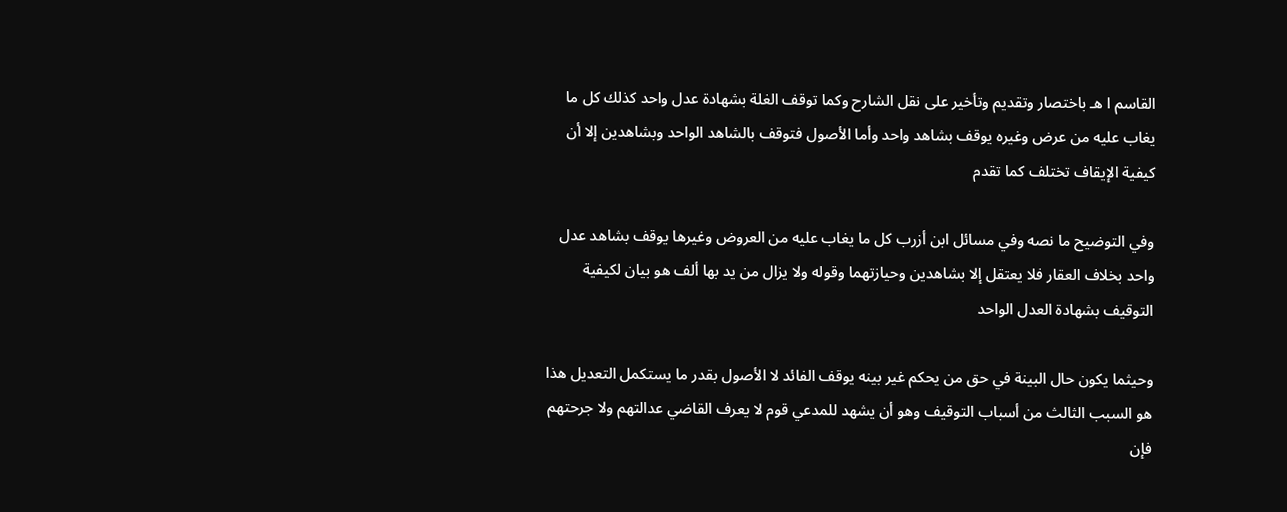القاسم ا هـ باختصار وتقديم وتأخير على نقل الشارح وكما توقف الغلة بشهادة عدل واحد كذلك كل ما يغاب عليه من عرض وغيره يوقف بشاهد واحد وأما الأصول فتوقف بالشاهد الواحد وبشاهدين إلا أن كيفية الإيقاف تختلف كما تقدم

وفي التوضيح ما نصه وفي مسائل ابن أزرب كل ما يغاب عليه من العروض وغيرها يوقف بشاهد عدل واحد بخلاف العقار فلا يعتقل إلا بشاهدين وحيازتهما وقوله ولا يزال من يد بها ألف هو بيان لكيفية التوقيف بشهادة العدل الواحد

وحيثما يكون حال البينة في حق من يحكم غير بينه يوقف الفائد لا الأصول بقدر ما يستكمل التعديل هذا هو السبب الثالث من أسباب التوقيف وهو أن يشهد للمدعي قوم لا يعرف القاضي عدالتهم ولا جرحتهم فإن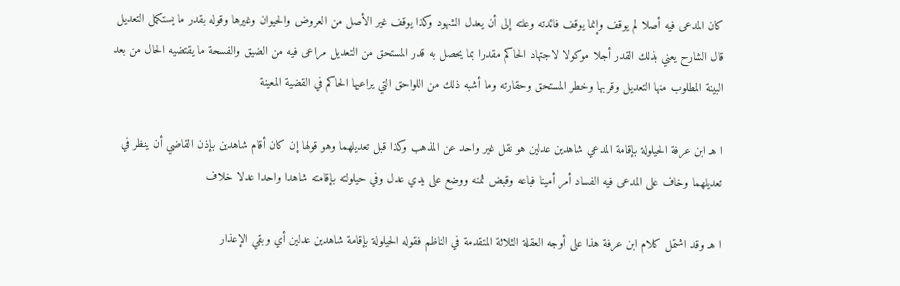كان المدعى فيه أصلا لم يوقف وإنما يوقف فائدته وعلته إلى أن يعدل الشهود وكذا يوقف غير الأصل من العروض والحيوان وغيرها وقوله بقدر ما يستكمل التعديل قال الشارح يعني بذلك القدر أجلا موكولا لاجتهاد الحاكم مقدرا بما يحصل به قدر المستحق من التعديل مراعى فيه من الضيق والفسحة ما يقتضيه الحال من بعد البينة المطلوب منها التعديل وقربها وخطر المستحق وحقارته وما أشبه ذلك من اللواحق التي يراعيها الحاكم في القضية المعينة

ا هـ ابن عرفة الحيلولة بإقامة المدعي شاهدين عدلين هو نقل غير واحد عن المذهب وكذا قبل تعديلهما وهو قولها إن كان أقام شاهدين بإذن القاضي أن ينظر في تعديلهما وخاف على المدعى فيه الفساد أمر أمينا فباعه وقبض ثمنه ووضع على يدي عدل وفي حيلولته بإقامته شاهدا واحدا عدلا خلاف

ا هـ وقد اشتمل كلام ابن عرفة هذا على أوجه العقلة الثلاثة المتقدمة في الناظم فقوله الحيلولة بإقامة شاهدين عدلين أي وبقي الإعذار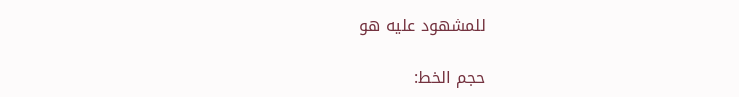للمشهود عليه هو

حجم الخط: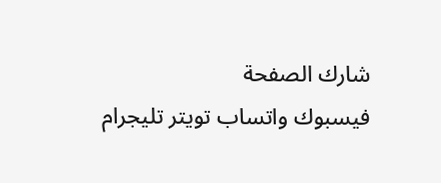شارك الصفحة
فيسبوك واتساب تويتر تليجرام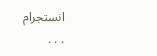انستجرام
. . .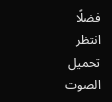فضلًا انتظر تحميل الصوت